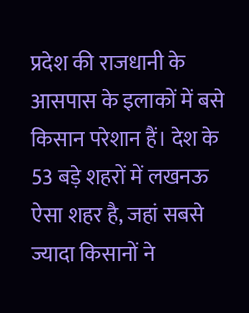प्रदेश की राजधानी के आसपास के इलाकों में बसे किसान परेशान हैं। देश के 53 बड़े शहरों में लखनऊ ऐसा शहर है, जहां सबसे ज्यादा किसानों ने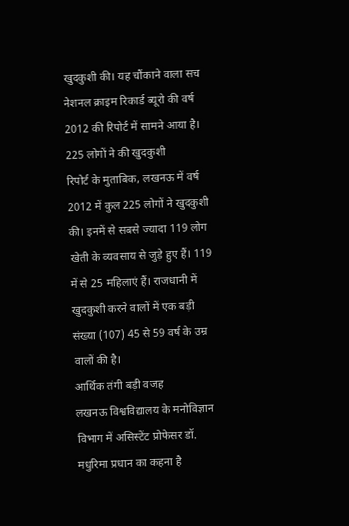खुदकुशी की। यह चौंकाने वाला सच नेशनल क्राइम रिकार्ड ब्यूरो की वर्ष 2012 की रिपोर्ट में सामने आया है।
225 लोगों ने की खुदकुशी
रिपोर्ट के मुताबिक, लखनऊ में वर्ष 2012 में कुल 225 लोगों ने खुदकुशी की। इनमें से सबसे ज्यादा 119 लोग खेती के व्यवसाय से जुड़े हुए हैं। 119 में से 25 महिलाएं हैं। राजधानी में खुदकुशी करने वालों में एक बड़ी संख्या (107) 45 से 59 वर्ष के उम्र वालों की है।
आर्थिक तंगी बड़ी वजह
लखनऊ विश्वविद्यालय के मनोविज्ञान विभाग में असिस्टेंट प्रोफेसर डॉ. मधुरिमा प्रधान का कहना है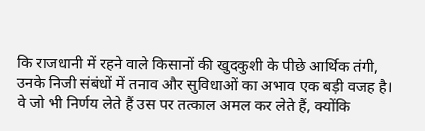कि राजधानी में रहने वाले किसानों की खुदकुशी के पीछे आर्थिक तंगी, उनके निजी संबंधों में तनाव और सुविधाओं का अभाव एक बड़ी वजह है। वे जो भी निर्णय लेते हैं उस पर तत्काल अमल कर लेते हैं, क्योंकि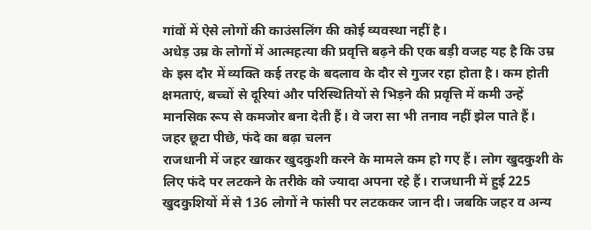गांवों में ऐसे लोगों की काउंसलिंग की कोई व्यवस्था नहीं है।
अधेड़ उम्र के लोगों में आत्महत्या की प्रवृत्ति बढ़ने की एक बड़ी वजह यह है कि उम्र के इस दौर में व्यक्ति कई तरह के बदलाव के दौर से गुजर रहा होता है। कम होती क्षमताएं, बच्चों से दूरियां और परिस्थितियों से भिड़ने की प्रवृत्ति में कमी उन्हें मानसिक रूप से कमजोर बना देती हैं। वे जरा सा भी तनाव नहीं झेल पाते हैं।
जहर छूटा पीछे, फंदे का बढ़ा चलन
राजधानी में जहर खाकर खुदकुशी करने के मामले कम हो गए हैं। लोग खुदकुशी के लिए फंदे पर लटकने के तरीके को ज्यादा अपना रहे हैं। राजधानी में हुई 225 खुदकुशियों में से 136 लोगों ने फांसी पर लटककर जान दी। जबकि जहर व अन्य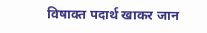विषाक्त पदार्थ खाकर जान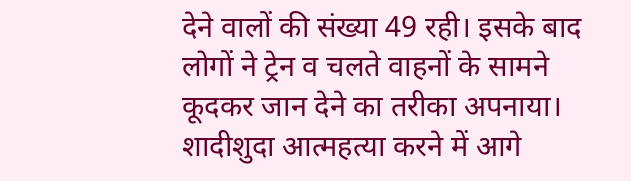देने वालों की संख्या 49 रही। इसके बाद लोगों ने ट्रेन व चलते वाहनों के सामने कूदकर जान देने का तरीका अपनाया।
शादीशुदा आत्महत्या करने में आगे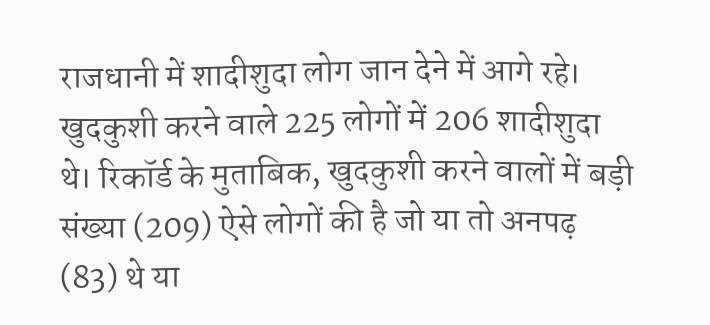राजधानी में शादीशुदा लोग जान देने में आगे रहे। खुदकुशी करने वाले 225 लोगों में 206 शादीशुदा थे। रिकॉर्ड के मुताबिक, खुदकुशी करने वालों में बड़ी संख्या (209) ऐसे लोगों की है जो या तो अनपढ़ (83) थे या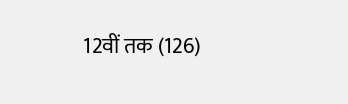12वीं तक (126)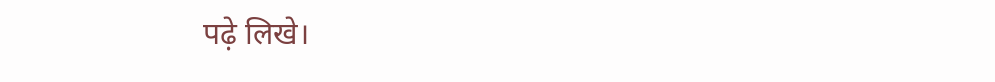पढ़े लिखे।